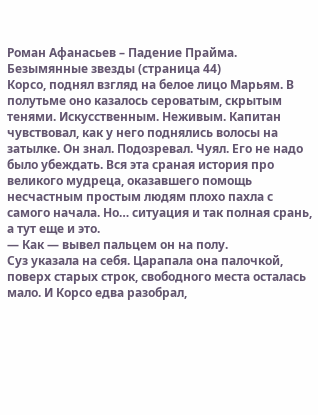Роман Афанасьев – Падение Прайма. Безымянные звезды (страница 44)
Корсо, поднял взгляд на белое лицо Марьям. В полутьме оно казалось сероватым, скрытым тенями. Искусственным. Неживым. Капитан чувствовал, как у него поднялись волосы на затылке. Он знал. Подозревал. Чуял. Его не надо было убеждать. Вся эта сраная история про великого мудреца, оказавшего помощь несчастным простым людям плохо пахла с самого начала. Но… ситуация и так полная срань, а тут еще и это.
— Как — вывел пальцем он на полу.
Суз указала на себя. Царапала она палочкой, поверх старых строк, свободного места осталась мало. И Корсо едва разобрал,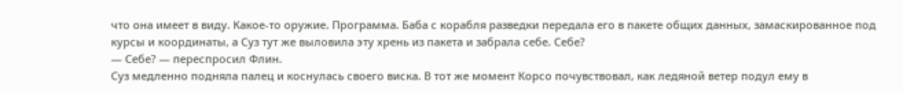что она имеет в виду. Какое-то оружие. Программа. Баба с корабля разведки передала его в пакете общих данных, замаскированное под курсы и координаты, а Суз тут же выловила эту хрень из пакета и забрала себе. Себе?
— Себе? — переспросил Флин.
Суз медленно подняла палец и коснулась своего виска. В тот же момент Корсо почувствовал, как ледяной ветер подул ему в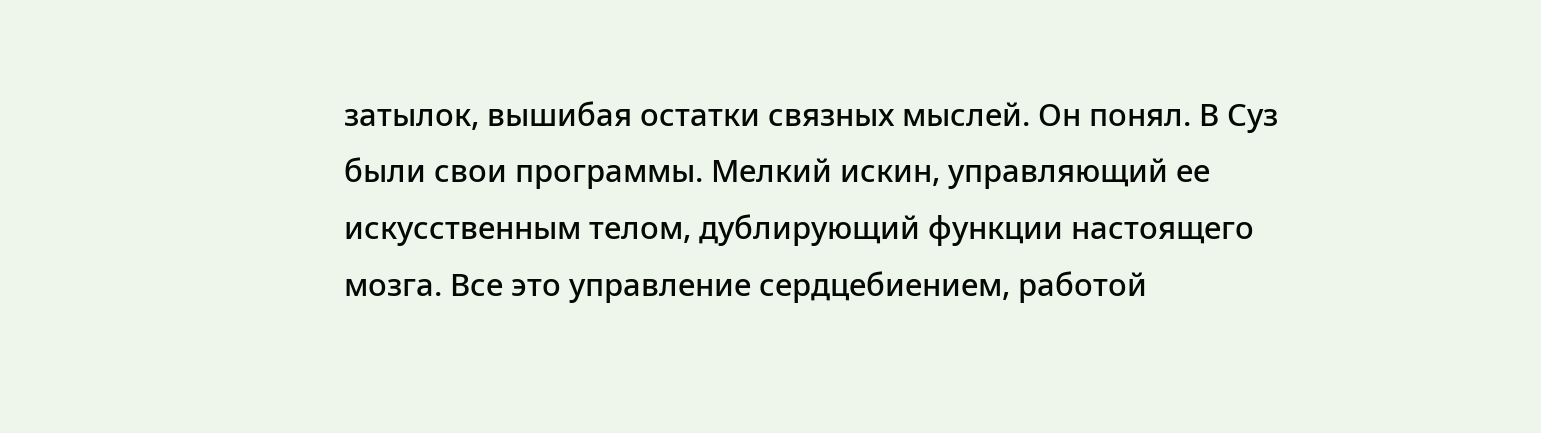затылок, вышибая остатки связных мыслей. Он понял. В Суз были свои программы. Мелкий искин, управляющий ее искусственным телом, дублирующий функции настоящего мозга. Все это управление сердцебиением, работой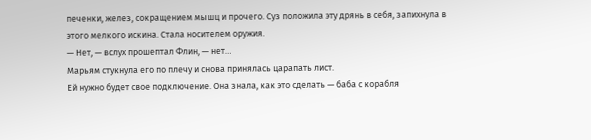печенки, желез, сокращением мышц и прочего. Суз положила эту дрянь в себя, запихнула в этого мелкого искина. Стала носителем оружия.
— Нет, — вслух прошептал Флин, — нет…
Марьям стукнула его по плечу и снова принялась царапать лист.
Ей нужно будет свое подключение. Она знала, как это сделать — баба с корабля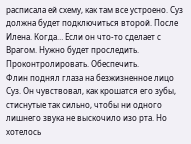расписала ей схему, как там все устроено. Суз должна будет подключиться второй. После Илена. Когда… Если он что-то сделает с Врагом. Нужно будет проследить. Проконтролировать. Обеспечить.
Флин поднял глаза на безжизненное лицо Суз. Он чувствовал, как крошатся его зубы, стиснутые так сильно, чтобы ни одного лишнего звука не выскочило изо рта. Но хотелось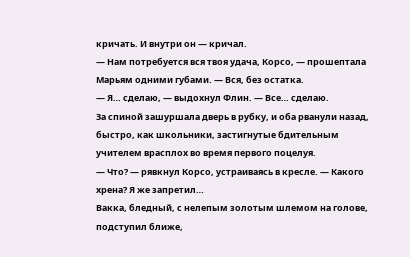кричать. И внутри он — кричал.
— Нам потребуется вся твоя удача, Корсо, — прошептала Марьям одними губами. — Вся, без остатка.
— Я… сделаю, — выдохнул Флин. — Все… сделаю.
За спиной зашуршала дверь в рубку, и оба рванули назад, быстро, как школьники, застигнутые бдительным учителем врасплох во время первого поцелуя.
— Что? — рявкнул Корсо, устраиваясь в кресле. — Какого хрена? Я же запретил…
Вакка, бледный, с нелепым золотым шлемом на голове, подступил ближе,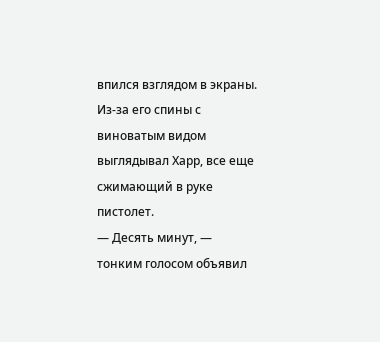впился взглядом в экраны. Из-за его спины с виноватым видом выглядывал Харр, все еще сжимающий в руке пистолет.
— Десять минут, — тонким голосом объявил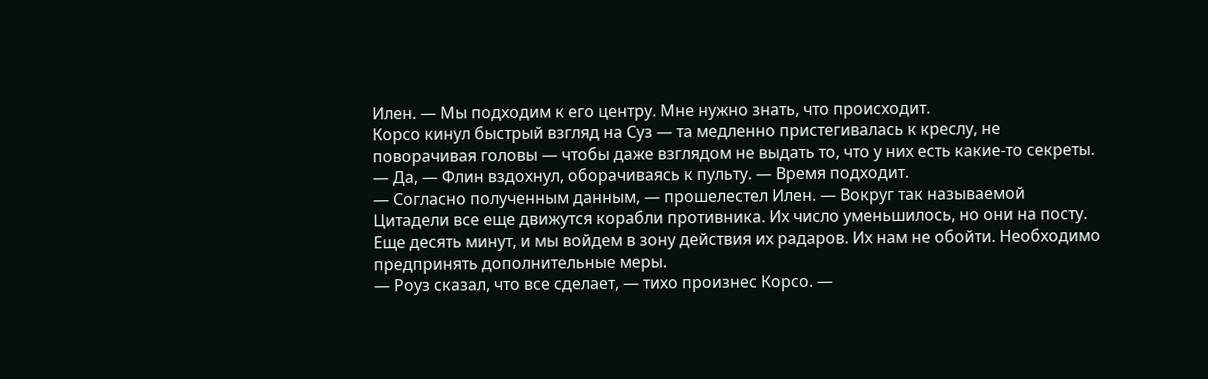Илен. — Мы подходим к его центру. Мне нужно знать, что происходит.
Корсо кинул быстрый взгляд на Суз — та медленно пристегивалась к креслу, не поворачивая головы — чтобы даже взглядом не выдать то, что у них есть какие-то секреты.
— Да, — Флин вздохнул, оборачиваясь к пульту. — Время подходит.
— Согласно полученным данным, — прошелестел Илен. — Вокруг так называемой Цитадели все еще движутся корабли противника. Их число уменьшилось, но они на посту. Еще десять минут, и мы войдем в зону действия их радаров. Их нам не обойти. Необходимо предпринять дополнительные меры.
— Роуз сказал, что все сделает, — тихо произнес Корсо. —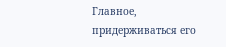Главное, придерживаться его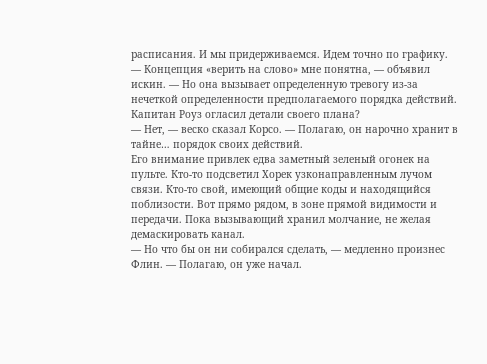расписания. И мы придерживаемся. Идем точно по графику.
— Концепция «верить на слово» мне понятна, — объявил искин. — Но она вызывает определенную тревогу из-за нечеткой определенности предполагаемого порядка действий. Капитан Роуз огласил детали своего плана?
— Нет, — веско сказал Корсо. — Полагаю, он нарочно хранит в тайне… порядок своих действий.
Его внимание привлек едва заметный зеленый огонек на пульте. Кто-то подсветил Хорек узконаправленным лучом связи. Кто-то свой, имеющий общие коды и находящийся поблизости. Вот прямо рядом, в зоне прямой видимости и передачи. Пока вызывающий хранил молчание, не желая демаскировать канал.
— Но что бы он ни собирался сделать, — медленно произнес Флин. — Полагаю, он уже начал.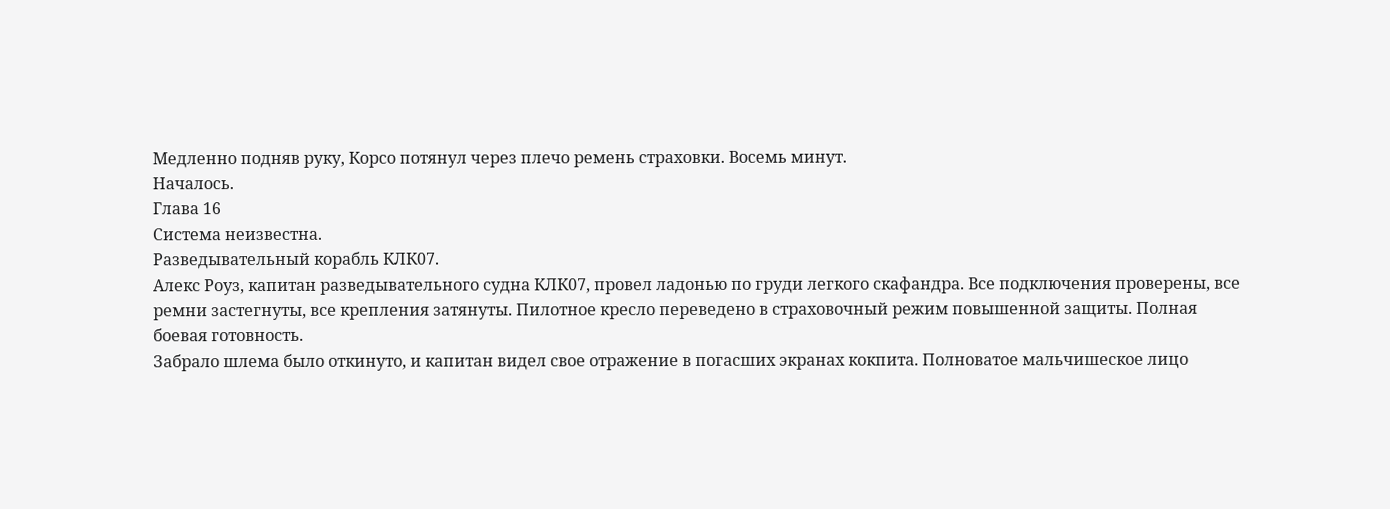Медленно подняв руку, Корсо потянул через плечо ремень страховки. Восемь минут.
Началось.
Глава 16
Система неизвестна.
Разведывательный корабль КЛК07.
Алекс Роуз, капитан разведывательного судна КЛК07, провел ладонью по груди легкого скафандра. Все подключения проверены, все ремни застегнуты, все крепления затянуты. Пилотное кресло переведено в страховочный режим повышенной защиты. Полная боевая готовность.
Забрало шлема было откинуто, и капитан видел свое отражение в погасших экранах кокпита. Полноватое мальчишеское лицо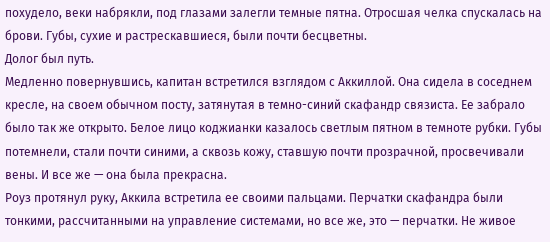похудело, веки набрякли, под глазами залегли темные пятна. Отросшая челка спускалась на брови. Губы, сухие и растрескавшиеся, были почти бесцветны.
Долог был путь.
Медленно повернувшись, капитан встретился взглядом с Аккиллой. Она сидела в соседнем кресле, на своем обычном посту, затянутая в темно-синий скафандр связиста. Ее забрало было так же открыто. Белое лицо коджианки казалось светлым пятном в темноте рубки. Губы потемнели, стали почти синими, а сквозь кожу, ставшую почти прозрачной, просвечивали вены. И все же — она была прекрасна.
Роуз протянул руку, Аккила встретила ее своими пальцами. Перчатки скафандра были тонкими, рассчитанными на управление системами, но все же, это — перчатки. Не живое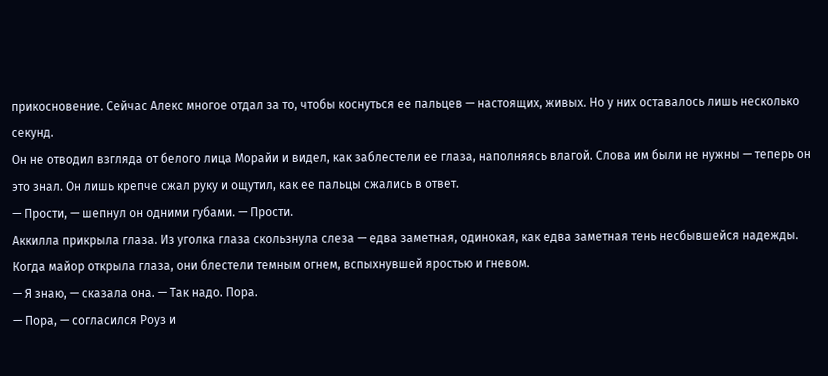прикосновение. Сейчас Алекс многое отдал за то, чтобы коснуться ее пальцев — настоящих, живых. Но у них оставалось лишь несколько секунд.
Он не отводил взгляда от белого лица Морайи и видел, как заблестели ее глаза, наполняясь влагой. Слова им были не нужны — теперь он это знал. Он лишь крепче сжал руку и ощутил, как ее пальцы сжались в ответ.
— Прости, — шепнул он одними губами. — Прости.
Аккилла прикрыла глаза. Из уголка глаза скользнула слеза — едва заметная, одинокая, как едва заметная тень несбывшейся надежды. Когда майор открыла глаза, они блестели темным огнем, вспыхнувшей яростью и гневом.
— Я знаю, — сказала она. — Так надо. Пора.
— Пора, — согласился Роуз и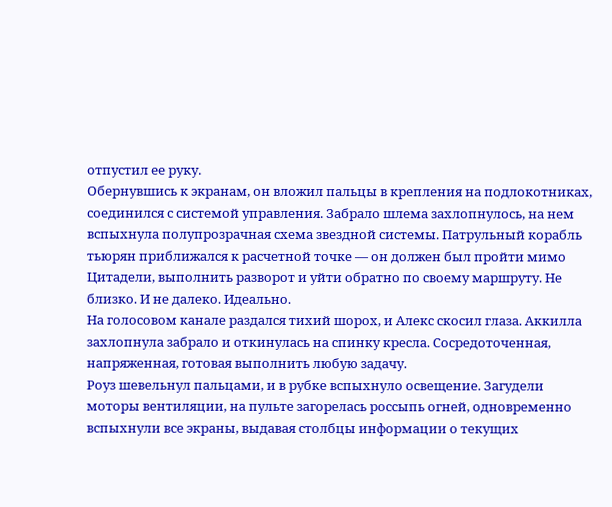отпустил ее руку.
Обернувшись к экранам, он вложил пальцы в крепления на подлокотниках, соединился с системой управления. Забрало шлема захлопнулось, на нем вспыхнула полупрозрачная схема звездной системы. Патрульный корабль тьюрян приближался к расчетной точке — он должен был пройти мимо Цитадели, выполнить разворот и уйти обратно по своему маршруту. Не близко. И не далеко. Идеально.
На голосовом канале раздался тихий шорох, и Алекс скосил глаза. Аккилла захлопнула забрало и откинулась на спинку кресла. Сосредоточенная, напряженная, готовая выполнить любую задачу.
Роуз шевельнул пальцами, и в рубке вспыхнуло освещение. Загудели моторы вентиляции, на пульте загорелась россыпь огней, одновременно вспыхнули все экраны, выдавая столбцы информации о текущих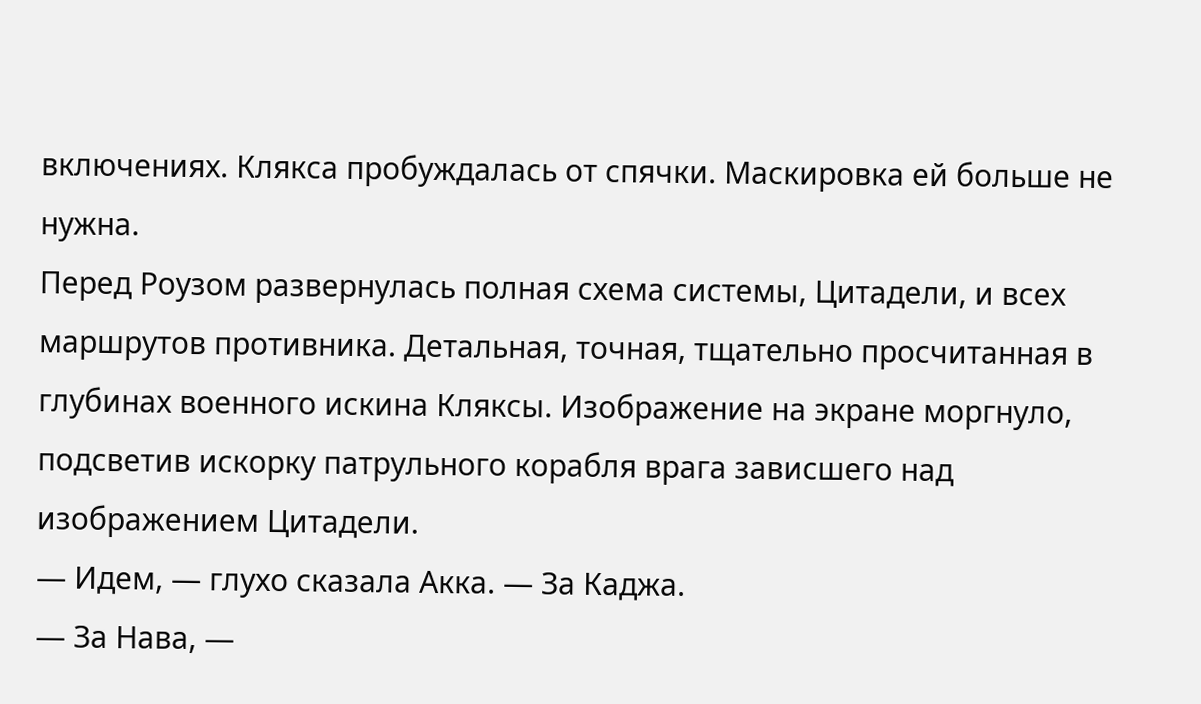включениях. Клякса пробуждалась от спячки. Маскировка ей больше не нужна.
Перед Роузом развернулась полная схема системы, Цитадели, и всех маршрутов противника. Детальная, точная, тщательно просчитанная в глубинах военного искина Кляксы. Изображение на экране моргнуло, подсветив искорку патрульного корабля врага зависшего над изображением Цитадели.
— Идем, — глухо сказала Акка. — За Каджа.
— За Нава, —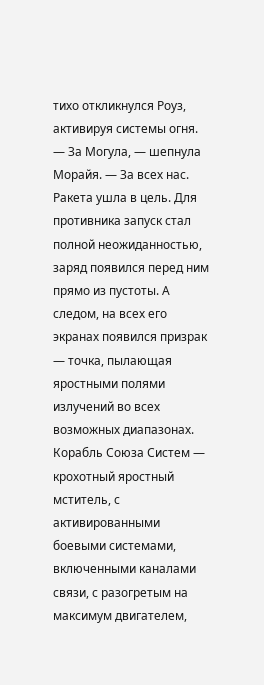тихо откликнулся Роуз, активируя системы огня.
— За Могула, — шепнула Морайя. — За всех нас.
Ракета ушла в цель. Для противника запуск стал полной неожиданностью, заряд появился перед ним прямо из пустоты. А следом, на всех его экранах появился призрак — точка, пылающая яростными полями излучений во всех возможных диапазонах. Корабль Союза Систем — крохотный яростный мститель, с активированными боевыми системами, включенными каналами связи, с разогретым на максимум двигателем,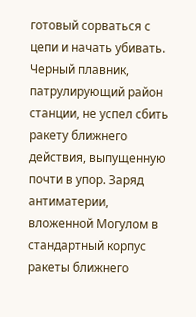готовый сорваться с цепи и начать убивать.
Черный плавник, патрулирующий район станции, не успел сбить ракету ближнего действия, выпущенную почти в упор. Заряд антиматерии, вложенной Могулом в стандартный корпус ракеты ближнего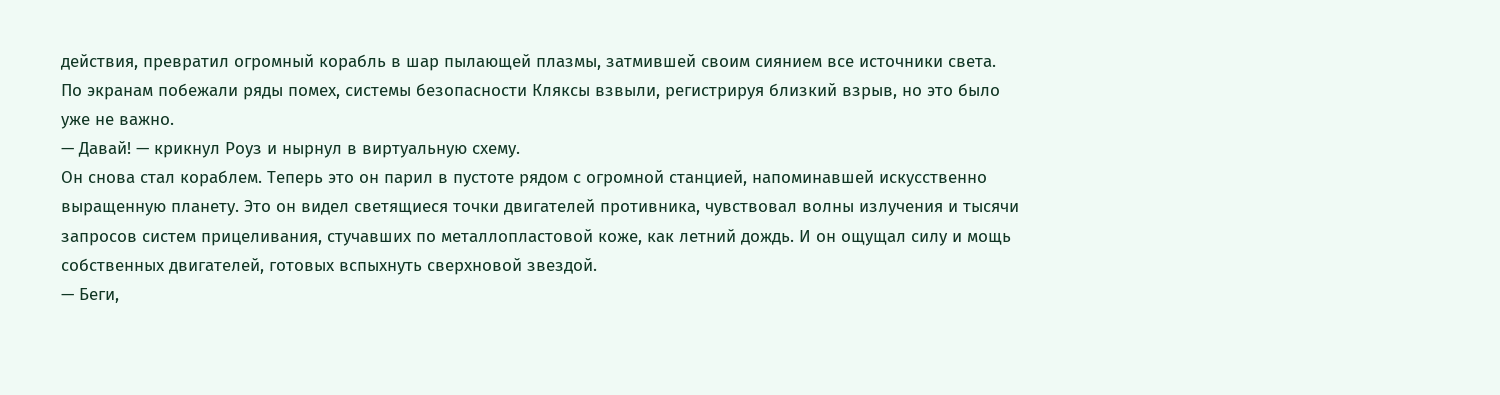действия, превратил огромный корабль в шар пылающей плазмы, затмившей своим сиянием все источники света.
По экранам побежали ряды помех, системы безопасности Кляксы взвыли, регистрируя близкий взрыв, но это было уже не важно.
— Давай! — крикнул Роуз и нырнул в виртуальную схему.
Он снова стал кораблем. Теперь это он парил в пустоте рядом с огромной станцией, напоминавшей искусственно выращенную планету. Это он видел светящиеся точки двигателей противника, чувствовал волны излучения и тысячи запросов систем прицеливания, стучавших по металлопластовой коже, как летний дождь. И он ощущал силу и мощь собственных двигателей, готовых вспыхнуть сверхновой звездой.
— Беги,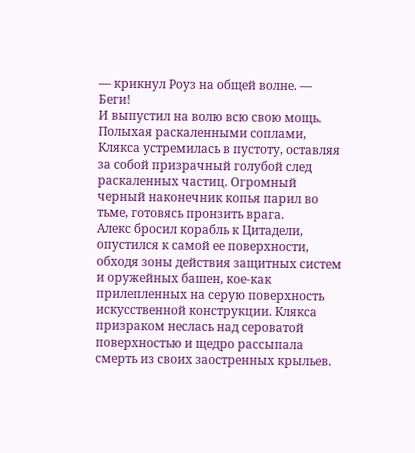— крикнул Роуз на общей волне. — Беги!
И выпустил на волю всю свою мощь.
Полыхая раскаленными соплами, Клякса устремилась в пустоту, оставляя за собой призрачный голубой след раскаленных частиц. Огромный черный наконечник копья парил во тьме, готовясь пронзить врага.
Алекс бросил корабль к Цитадели, опустился к самой ее поверхности, обходя зоны действия защитных систем и оружейных башен, кое-как прилепленных на серую поверхность искусственной конструкции. Клякса призраком неслась над сероватой поверхностью и щедро рассыпала смерть из своих заостренных крыльев.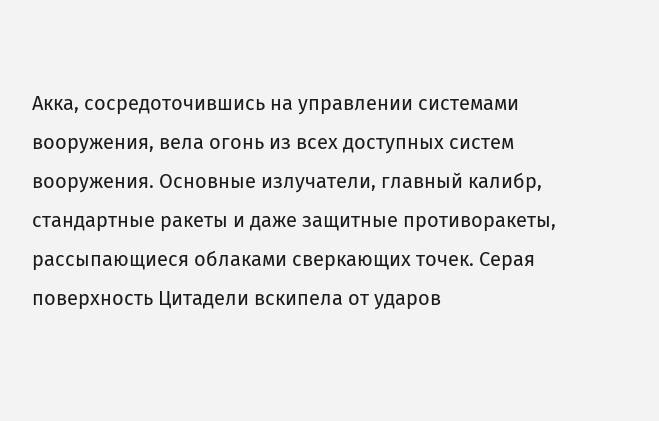Акка, сосредоточившись на управлении системами вооружения, вела огонь из всех доступных систем вооружения. Основные излучатели, главный калибр, стандартные ракеты и даже защитные противоракеты, рассыпающиеся облаками сверкающих точек. Серая поверхность Цитадели вскипела от ударов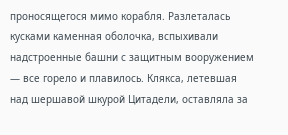проносящегося мимо корабля. Разлеталась кусками каменная оболочка, вспыхивали надстроенные башни с защитным вооружением — все горело и плавилось. Клякса, летевшая над шершавой шкурой Цитадели, оставляла за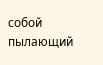собой пылающий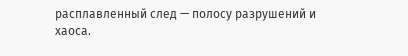расплавленный след — полосу разрушений и хаоса.